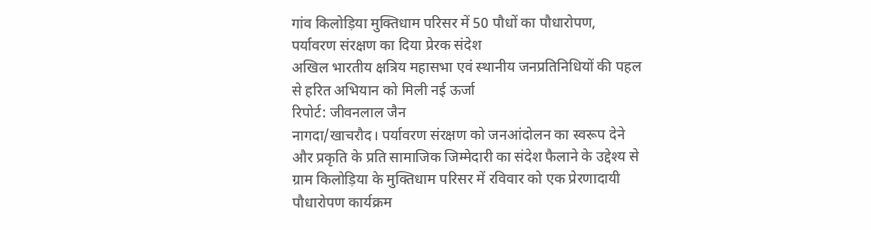गांव किलोड़िया मुक्तिधाम परिसर में 50 पौधों का पौधारोपण, पर्यावरण संरक्षण का दिया प्रेरक संदेश
अखिल भारतीय क्षत्रिय महासभा एवं स्थानीय जनप्रतिनिधियों की पहल से हरित अभियान को मिली नई ऊर्जा
रिपोर्ट: जीवनलाल जैन
नागदा/खाचरौद। पर्यावरण संरक्षण को जनआंदोलन का स्वरूप देने और प्रकृति के प्रति सामाजिक जिम्मेदारी का संदेश फैलाने के उद्देश्य से ग्राम किलोड़िया के मुक्तिधाम परिसर में रविवार को एक प्रेरणादायी पौधारोपण कार्यक्रम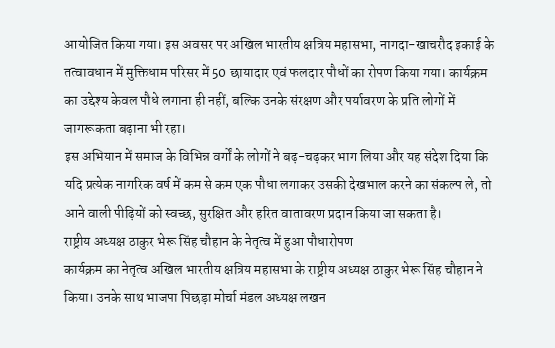आयोजित किया गया। इस अवसर पर अखिल भारतीय क्षत्रिय महासभा, नागदा-खाचरौद इकाई के तत्वावधान में मुक्तिधाम परिसर में 50 छायादार एवं फलदार पौधों का रोपण किया गया। कार्यक्रम का उद्देश्य केवल पौधे लगाना ही नहीं, बल्कि उनके संरक्षण और पर्यावरण के प्रति लोगों में जागरूकता बढ़ाना भी रहा।
इस अभियान में समाज के विभिन्न वर्गों के लोगों ने बढ़-चढ़कर भाग लिया और यह संदेश दिया कि यदि प्रत्येक नागरिक वर्ष में कम से कम एक पौधा लगाकर उसकी देखभाल करने का संकल्प ले, तो आने वाली पीढ़ियों को स्वच्छ, सुरक्षित और हरित वातावरण प्रदान किया जा सकता है।
राष्ट्रीय अध्यक्ष ठाकुर भेरू सिंह चौहान के नेतृत्व में हुआ पौधारोपण
कार्यक्रम का नेतृत्व अखिल भारतीय क्षत्रिय महासभा के राष्ट्रीय अध्यक्ष ठाकुर भेरू सिंह चौहान ने किया। उनके साथ भाजपा पिछड़ा मोर्चा मंडल अध्यक्ष लखन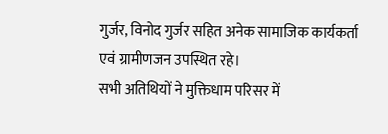गुर्जर, विनोद गुर्जर सहित अनेक सामाजिक कार्यकर्ता एवं ग्रामीणजन उपस्थित रहे।
सभी अतिथियों ने मुक्तिधाम परिसर में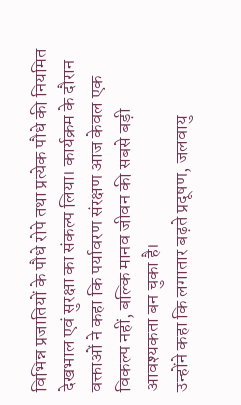विभिन्न प्रजातियों के पौधे रोपे तथा प्रत्येक पौधे की नियमित देखभाल एवं सुरक्षा का संकल्प लिया। कार्यक्रम के दौरान वक्ताओं ने कहा कि पर्यावरण संरक्षण आज केवल एक विकल्प नहीं, बल्कि मानव जीवन की सबसे बड़ी आवश्यकता बन चुका है।
उन्होंने कहा कि लगातार बढ़ते प्रदूषण, जलवायु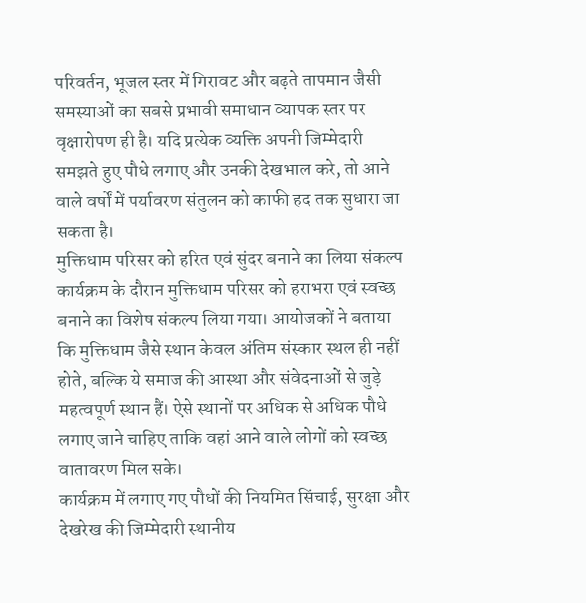परिवर्तन, भूजल स्तर में गिरावट और बढ़ते तापमान जैसी समस्याओं का सबसे प्रभावी समाधान व्यापक स्तर पर वृक्षारोपण ही है। यदि प्रत्येक व्यक्ति अपनी जिम्मेदारी समझते हुए पौधे लगाए और उनकी देखभाल करे, तो आने वाले वर्षों में पर्यावरण संतुलन को काफी हद तक सुधारा जा सकता है।
मुक्तिधाम परिसर को हरित एवं सुंदर बनाने का लिया संकल्प
कार्यक्रम के दौरान मुक्तिधाम परिसर को हराभरा एवं स्वच्छ बनाने का विशेष संकल्प लिया गया। आयोजकों ने बताया कि मुक्तिधाम जैसे स्थान केवल अंतिम संस्कार स्थल ही नहीं होते, बल्कि ये समाज की आस्था और संवेदनाओं से जुड़े महत्वपूर्ण स्थान हैं। ऐसे स्थानों पर अधिक से अधिक पौधे लगाए जाने चाहिए ताकि वहां आने वाले लोगों को स्वच्छ वातावरण मिल सके।
कार्यक्रम में लगाए गए पौधों की नियमित सिंचाई, सुरक्षा और देखरेख की जिम्मेदारी स्थानीय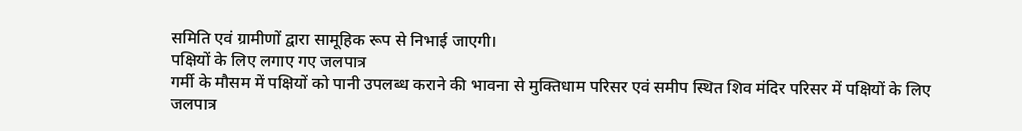समिति एवं ग्रामीणों द्वारा सामूहिक रूप से निभाई जाएगी।
पक्षियों के लिए लगाए गए जलपात्र
गर्मी के मौसम में पक्षियों को पानी उपलब्ध कराने की भावना से मुक्तिधाम परिसर एवं समीप स्थित शिव मंदिर परिसर में पक्षियों के लिए जलपात्र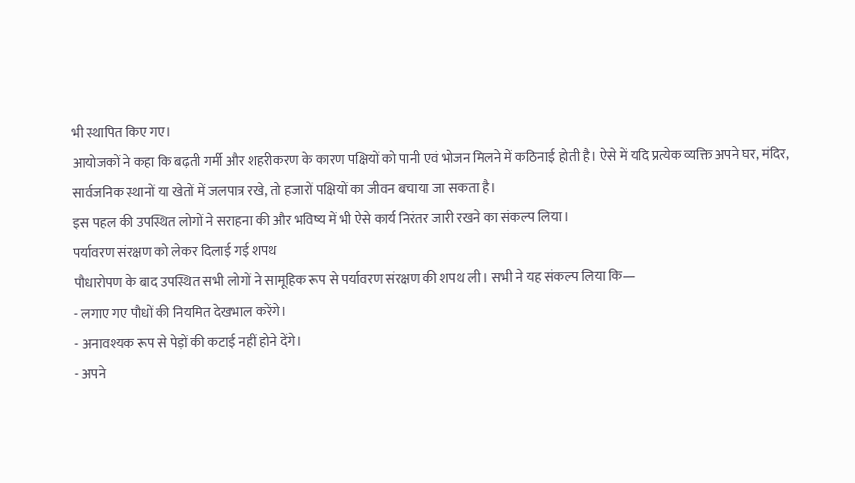भी स्थापित किए गए।
आयोजकों ने कहा कि बढ़ती गर्मी और शहरीकरण के कारण पक्षियों को पानी एवं भोजन मिलने में कठिनाई होती है। ऐसे में यदि प्रत्येक व्यक्ति अपने घर, मंदिर, सार्वजनिक स्थानों या खेतों में जलपात्र रखे, तो हजारों पक्षियों का जीवन बचाया जा सकता है।
इस पहल की उपस्थित लोगों ने सराहना की और भविष्य में भी ऐसे कार्य निरंतर जारी रखने का संकल्प लिया।
पर्यावरण संरक्षण को लेकर दिलाई गई शपथ
पौधारोपण के बाद उपस्थित सभी लोगों ने सामूहिक रूप से पर्यावरण संरक्षण की शपथ ली। सभी ने यह संकल्प लिया कि—
- लगाए गए पौधों की नियमित देखभाल करेंगे।
- अनावश्यक रूप से पेड़ों की कटाई नहीं होने देंगे।
- अपने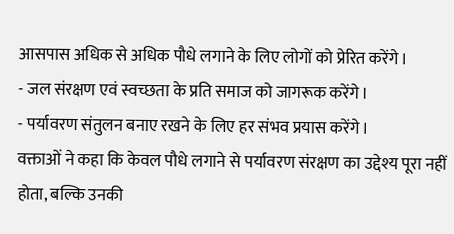आसपास अधिक से अधिक पौधे लगाने के लिए लोगों को प्रेरित करेंगे।
- जल संरक्षण एवं स्वच्छता के प्रति समाज को जागरूक करेंगे।
- पर्यावरण संतुलन बनाए रखने के लिए हर संभव प्रयास करेंगे।
वक्ताओं ने कहा कि केवल पौधे लगाने से पर्यावरण संरक्षण का उद्देश्य पूरा नहीं होता, बल्कि उनकी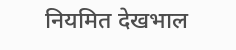नियमित देखभाल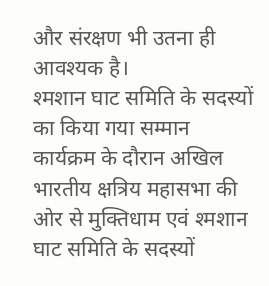और संरक्षण भी उतना ही आवश्यक है।
श्मशान घाट समिति के सदस्यों का किया गया सम्मान
कार्यक्रम के दौरान अखिल भारतीय क्षत्रिय महासभा की ओर से मुक्तिधाम एवं श्मशान घाट समिति के सदस्यों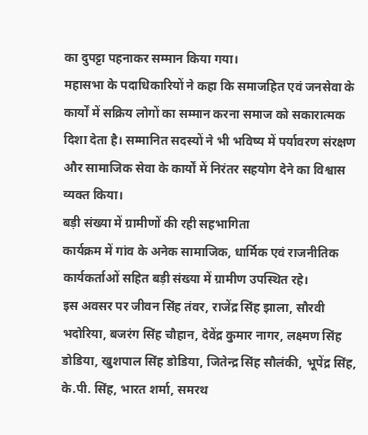का दुपट्टा पहनाकर सम्मान किया गया।
महासभा के पदाधिकारियों ने कहा कि समाजहित एवं जनसेवा के कार्यों में सक्रिय लोगों का सम्मान करना समाज को सकारात्मक दिशा देता है। सम्मानित सदस्यों ने भी भविष्य में पर्यावरण संरक्षण और सामाजिक सेवा के कार्यों में निरंतर सहयोग देने का विश्वास व्यक्त किया।
बड़ी संख्या में ग्रामीणों की रही सहभागिता
कार्यक्रम में गांव के अनेक सामाजिक, धार्मिक एवं राजनीतिक कार्यकर्ताओं सहित बड़ी संख्या में ग्रामीण उपस्थित रहे।
इस अवसर पर जीवन सिंह तंवर, राजेंद्र सिंह झाला, सौरवी भदोरिया, बजरंग सिंह चौहान, देवेंद्र कुमार नागर, लक्ष्मण सिंह डोडिया, खुशपाल सिंह डोडिया, जितेन्द्र सिंह सौलंकी, भूपेंद्र सिंह, के.पी. सिंह, भारत शर्मा, समरथ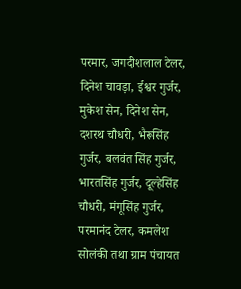परमार, जगदीशलाल टेलर, दिनेश चावड़ा, ईश्वर गुर्जर, मुकेश सेन, दिनेश सेन, दशरथ चौधरी, भैरूसिंह गुर्जर, बलवंत सिंह गुर्जर, भारतसिंह गुर्जर, दूल्हेसिंह चौधरी, मंगूसिंह गुर्जर, परमानंद टेलर, कमलेश सोलंकी तथा ग्राम पंचायत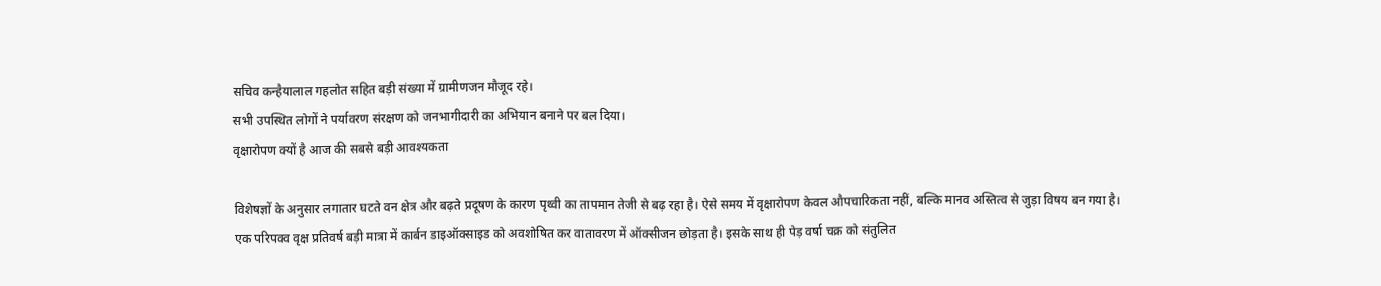सचिव कन्हैयालाल गहलोत सहित बड़ी संख्या में ग्रामीणजन मौजूद रहे।
सभी उपस्थित लोगों ने पर्यावरण संरक्षण को जनभागीदारी का अभियान बनाने पर बल दिया।
वृक्षारोपण क्यों है आज की सबसे बड़ी आवश्यकता

विशेषज्ञों के अनुसार लगातार घटते वन क्षेत्र और बढ़ते प्रदूषण के कारण पृथ्वी का तापमान तेजी से बढ़ रहा है। ऐसे समय में वृक्षारोपण केवल औपचारिकता नहीं, बल्कि मानव अस्तित्व से जुड़ा विषय बन गया है।
एक परिपक्व वृक्ष प्रतिवर्ष बड़ी मात्रा में कार्बन डाइऑक्साइड को अवशोषित कर वातावरण में ऑक्सीजन छोड़ता है। इसके साथ ही पेड़ वर्षा चक्र को संतुलित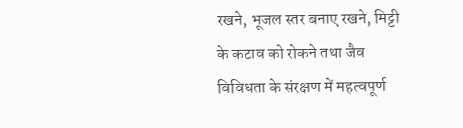रखने, भूजल स्तर बनाए रखने, मिट्टी के कटाव को रोकने तथा जैव विविधता के संरक्षण में महत्वपूर्ण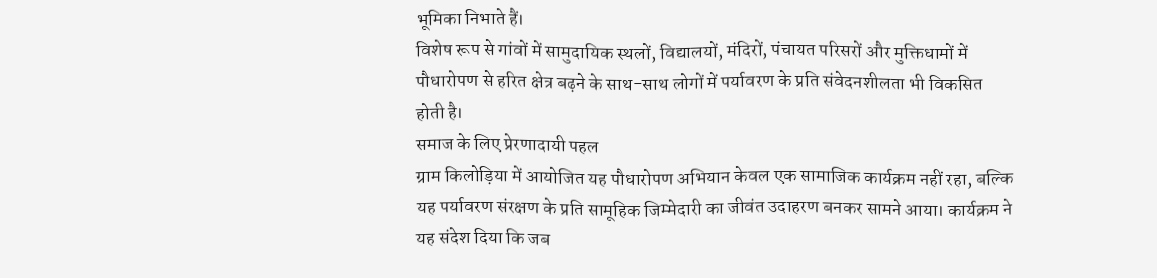भूमिका निभाते हैं।
विशेष रूप से गांवों में सामुदायिक स्थलों, विद्यालयों, मंदिरों, पंचायत परिसरों और मुक्तिधामों में पौधारोपण से हरित क्षेत्र बढ़ने के साथ-साथ लोगों में पर्यावरण के प्रति संवेदनशीलता भी विकसित होती है।
समाज के लिए प्रेरणादायी पहल
ग्राम किलोड़िया में आयोजित यह पौधारोपण अभियान केवल एक सामाजिक कार्यक्रम नहीं रहा, बल्कि यह पर्यावरण संरक्षण के प्रति सामूहिक जिम्मेदारी का जीवंत उदाहरण बनकर सामने आया। कार्यक्रम ने यह संदेश दिया कि जब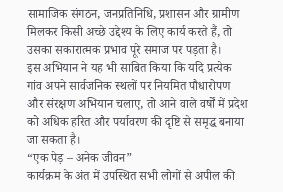सामाजिक संगठन, जनप्रतिनिधि, प्रशासन और ग्रामीण मिलकर किसी अच्छे उद्देश्य के लिए कार्य करते हैं, तो उसका सकारात्मक प्रभाव पूरे समाज पर पड़ता है।
इस अभियान ने यह भी साबित किया कि यदि प्रत्येक गांव अपने सार्वजनिक स्थलों पर नियमित पौधारोपण और संरक्षण अभियान चलाए, तो आने वाले वर्षों में प्रदेश को अधिक हरित और पर्यावरण की दृष्टि से समृद्ध बनाया जा सकता है।
“एक पेड़ – अनेक जीवन”
कार्यक्रम के अंत में उपस्थित सभी लोगों से अपील की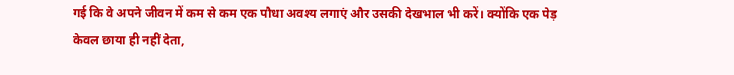गई कि वे अपने जीवन में कम से कम एक पौधा अवश्य लगाएं और उसकी देखभाल भी करें। क्योंकि एक पेड़ केवल छाया ही नहीं देता,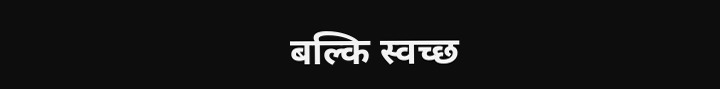बल्कि स्वच्छ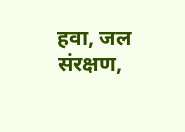हवा, जल संरक्षण,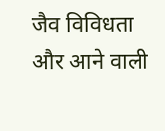जैव विविधता और आने वाली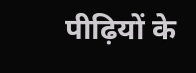पीढ़ियों के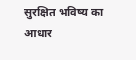सुरक्षित भविष्य का आधार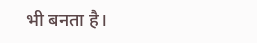भी बनता है।